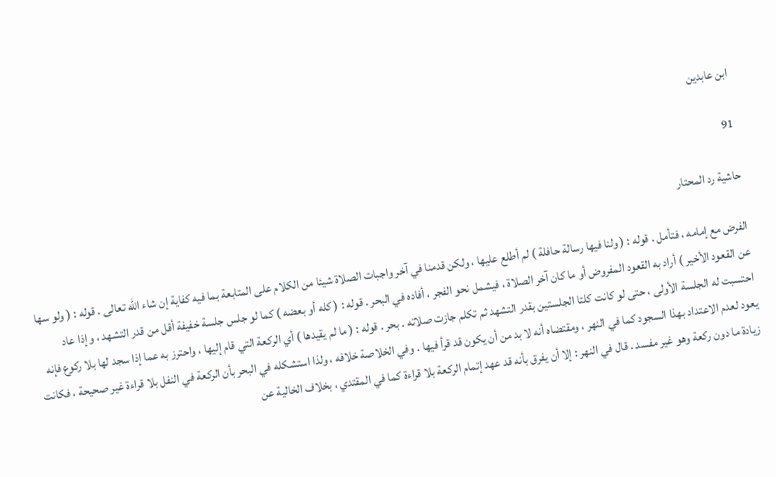ابن عابدين

91

حاشية رد المحتار

الفرض مع إمامه ، فتأمل . قوله : ( ولنا فيها رسالة حافلة ) لم أطلع عليها ، ولكن قدمنا في آخر واجبات الصلاة شيئا من الكلام على المتابعة بما فيه كفاية إن شاء الله تعالى . قوله : ( ولو سها عن القعود الأخير ) أراد به القعود المفروض أو ما كان آخر الصلاة ، فيشمل نحو الفجر ، أفاده في البحر . قوله : ( كله أو بعضه ) كما لو جلس جلسة خفيفة أقل من قدر التشهد ، وإذا عاد احتسبت له الجلسة الأولى ، حتى لو كانت كلتا الجلستين بقدر التشهد ثم تكلم جازت صلاته . بحر . قوله : ( ما لم يقيدها ) أي الركعة التي قام إليها ، واحترز به عما إذا سجد لها بلا ركوع فإنه يعود لعدم الاعتداد بهذا السجود كما في النهر ، ومقتضاه أنه لا بد من أن يكون قد قرأ فيها . وفي الخلاصة خلافه ، ولذا استشكله في البحر بأن الركعة في النفل بلا قراءة غير صحيحة ، فكانت زيادة ما دون ركعة وهو غير مفسد . قال في النهر : إلا أن يفرق بأنه قد عهد إتمام الركعة بلا قراءة كما في المقتدي ، بخلاف الخالية عن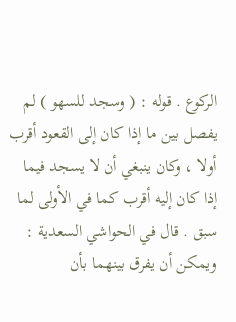الركوع . قوله : ( وسجد للسهو ) لم يفصل بين ما إذا كان إلى القعود أقرب أولا ، وكان ينبغي أن لا يسجد فيما إذا كان إليه أقرب كما في الأولى لما سبق . قال في الحواشي السعدية : ويمكن أن يفرق بينهما بأن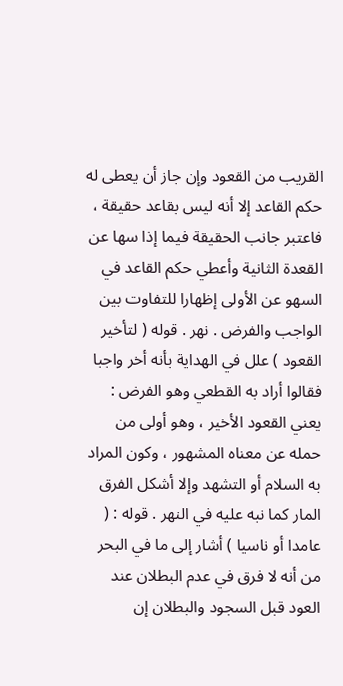القريب من القعود وإن جاز أن يعطى له حكم القاعد إلا أنه ليس بقاعد حقيقة ، فاعتبر جانب الحقيقة فيما إذا سها عن القعدة الثانية وأعطي حكم القاعد في السهو عن الأولى إظهارا للتفاوت بين الواجب والفرض . نهر . قوله ( لتأخير القعود ) علل في الهداية بأنه أخر واجبا فقالوا أراد به القطعي وهو الفرض : يعني القعود الأخير ، وهو أولى من حمله عن معناه المشهور ، وكون المراد به السلام أو التشهد وإلا أشكل الفرق المار كما نبه عليه في النهر . قوله : ( عامدا أو ناسيا ) أشار إلى ما في البحر من أنه لا فرق في عدم البطلان عند العود قبل السجود والبطلان إن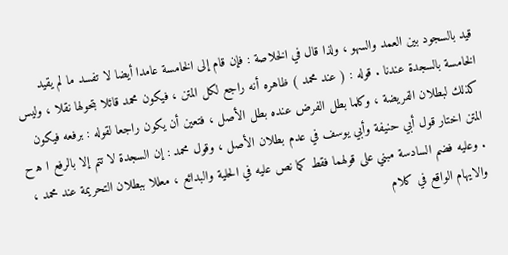قيد بالسجود بين العمد والسهو ، ولذا قال في الخلاصة : فإن قام إلى الخامسة عامدا أيضا لا تفسد ما لم يقيد الخامسة بالسجدة عندنا . قوله : ( عند محمد ) ظاهره أنه راجع لكل المتن ، فيكون محمد قائلا بتحولها نقلا ، وليس كذلك لبطلان الفريضة ، وكلما بطل الفرض عنده بطل الأصل ، فتعين أن يكون راجعا لقوله : برفعه فيكون المتن اختار قول أبي حنيفة وأبي يوسف في عدم بطلان الأصل ، وقول محمد : إن السجدة لا تتم إلا بالرفع ا ه‍ ح . وعليه فضم السادسة مبني على قولهما فقط كما نص عليه في الحلية والبدائع ، معللا ببطلان التحريمة عند محمد ، والايهام الواقع في كلام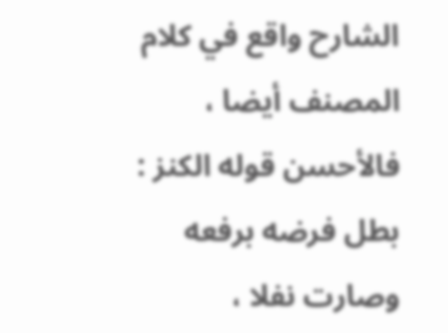الشارح واقع في كلام المصنف أيضا ، فالأحسن قوله الكنز : بطل فرضه برفعه وصارت نفلا ،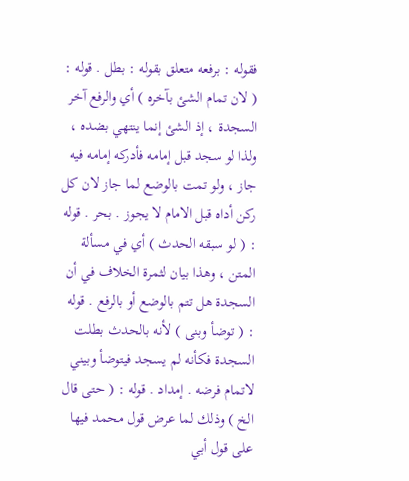فقوله : برفعه متعلق بقوله : بطل . قوله : ( لان تمام الشئ بآخره ) أي والرفع آخر السجدة ، إذ الشئ إنما ينتهي بضده ، ولذا لو سجد قبل إمامه فأدركه إمامه فيه جاز ، ولو تمت بالوضع لما جاز لان كل ركن أداه قبل الامام لا يجوز . بحر . قوله : ( لو سبقه الحدث ) أي في مسألة المتن ، وهذا بيان لثمرة الخلاف في أن السجدة هل تتم بالوضع أو بالرفع . قوله : ( توضأ وبنى ) لأنه بالحدث بطلت السجدة فكأنه لم يسجد فيتوضأ وبيني لاتمام فرضه . إمداد . قوله : ( حتى قال الخ ) وذلك لما عرض قول محمد فيها على قول أبي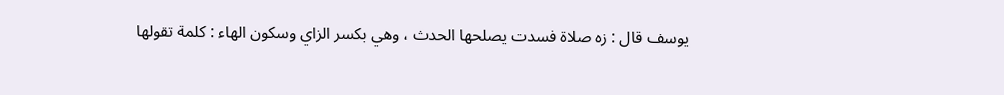يوسف قال : زه صلاة فسدت يصلحها الحدث ، وهي بكسر الزاي وسكون الهاء : كلمة تقولها